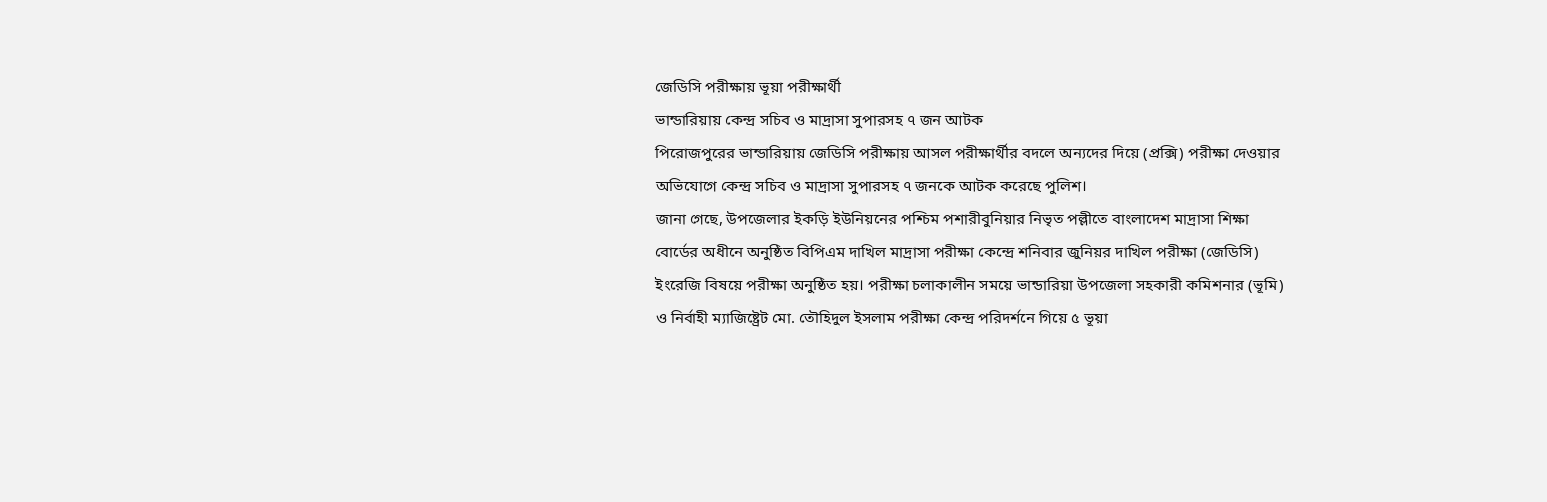জেডিসি পরীক্ষায় ভূয়া পরীক্ষার্থী
ভান্ডারিয়ায় কেন্দ্র সচিব ও মাদ্রাসা সুপারসহ ৭ জন আটক
পিরোজপুরের ভান্ডারিয়ায় জেডিসি পরীক্ষায় আসল পরীক্ষার্থীর বদলে অন্যদের দিয়ে (প্রক্সি) পরীক্ষা দেওয়ার অভিযোগে কেন্দ্র সচিব ও মাদ্রাসা সুপারসহ ৭ জনকে আটক করেছে পুলিশ।
জানা গেছে, উপজেলার ইকড়ি ইউনিয়নের পশ্চিম পশারীবুনিয়ার নিভৃত পল্লীতে বাংলাদেশ মাদ্রাসা শিক্ষা বোর্ডের অধীনে অনুষ্ঠিত বিপিএম দাখিল মাদ্রাসা পরীক্ষা কেন্দ্রে শনিবার জুনিয়র দাখিল পরীক্ষা (জেডিসি) ইংরেজি বিষয়ে পরীক্ষা অনুষ্ঠিত হয়। পরীক্ষা চলাকালীন সময়ে ভান্ডারিয়া উপজেলা সহকারী কমিশনার (ভূমি) ও নির্বাহী ম্যাজিষ্ট্রেট মো. তৌহিদুল ইসলাম পরীক্ষা কেন্দ্র পরিদর্শনে গিয়ে ৫ ভূয়া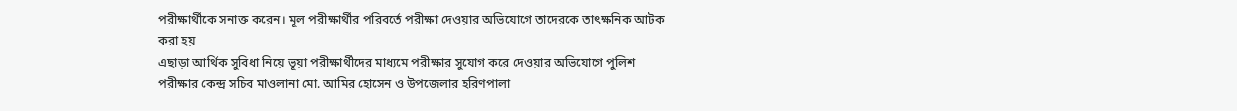পরীক্ষার্থীকে সনাক্ত করেন। মূল পরীক্ষার্থীর পরিবর্তে পরীক্ষা দেওয়ার অভিযোগে তাদেরকে তাৎক্ষনিক আটক করা হয়
এছাড়া আর্থিক সুবিধা নিয়ে ভূয়া পরীক্ষার্থীদের মাধ্যমে পরীক্ষার সুযোগ করে দেওয়ার অভিযোগে পুলিশ পরীক্ষার কেন্দ্র সচিব মাওলানা মো. আমির হোসেন ও উপজেলার হরিণপালা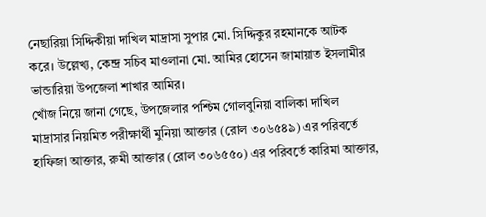নেছারিয়া সিদ্দিকীয়া দাখিল মাদ্রাসা সুপার মো. সিদ্দিকুর রহমানকে আটক করে। উল্লেখ্য, কেন্দ্র সচিব মাওলানা মো. আমির হোসেন জামায়াত ইসলামীর ভান্ডারিয়া উপজেলা শাখার আমির।
খোঁজ নিয়ে জানা গেছে, উপজেলার পশ্চিম গোলবুনিয়া বালিকা দাখিল মাদ্রাসার নিয়মিত পরীক্ষার্থী মুনিয়া আক্তার (রোল ৩০৬৫৪৯) এর পরিবর্তে হাফিজা আক্তার, রুমী আক্তার (রোল ৩০৬৫৫০) এর পরিবর্তে কারিমা আক্তার,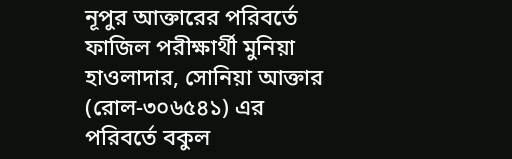নূপুর আক্তারের পরিবর্তে ফাজিল পরীক্ষার্থী মুনিয়া হাওলাদার, সোনিয়া আক্তার (রোল-৩০৬৫৪১) এর পরিবর্তে বকুল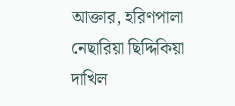আক্তার, হরিণপালা নেছারিয়া ছিদ্দিকিয়া দাখিল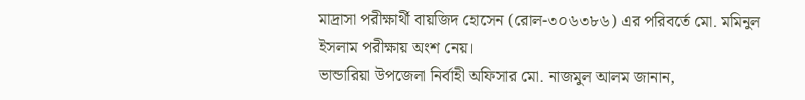মাদ্রাসা পরীক্ষার্থী বায়জিদ হোসেন (রোল-৩০৬৩৮৬) এর পরিবর্তে মো. মমিনুল ইসলাম পরীক্ষায় অংশ নেয়।
ভান্ডারিয়া উপজেলা নির্বাহী অফিসার মো. নাজমুল আলম জানান,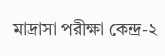মাদ্রাসা পরীক্ষা কেন্দ্র-২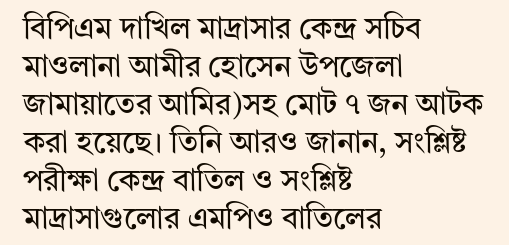বিপিএম দাখিল মাদ্রাসার কেন্দ্র সচিব মাওলানা আমীর হোসেন উপজেলা জামায়াতের আমির)সহ মোট ৭ জন আটক করা হয়েছে। তিনি আরও জানান, সংশ্লিষ্ট পরীক্ষা কেন্দ্র বাতিল ও সংশ্লিষ্ট মাদ্রাসাগুলোর এমপিও বাতিলের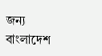জন্য বাংলাদেশ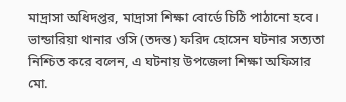মাদ্রাসা অধিদপ্তর, মাদ্রাসা শিক্ষা বোর্ডে চিঠি পাঠানো হবে।
ভান্ডারিয়া থানার ওসি (তদন্ত) ফরিদ হোসেন ঘটনার সত্যতা নিশ্চিত করে বলেন, এ ঘটনায় উপজেলা শিক্ষা অফিসার মো.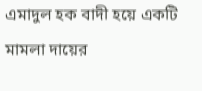এমাদুল হক বাদী হয়ে একটি মামলা দায়ের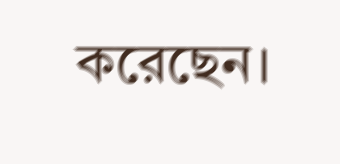করেছেন।